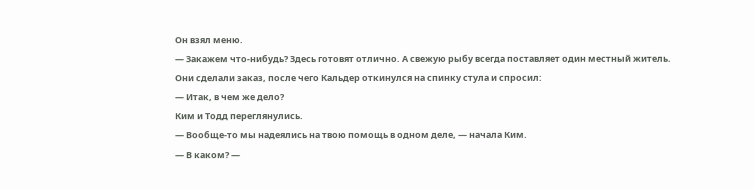Он взял меню.
— Закажем что-нибудь? Здесь готовят отлично. А свежую рыбу всегда поставляет один местный житель.
Они сделали заказ, после чего Кальдер откинулся на спинку стула и спросил:
— Итак, в чем же дело?
Ким и Тодд переглянулись.
— Вообще-то мы надеялись на твою помощь в одном деле, — начала Ким.
— В каком? —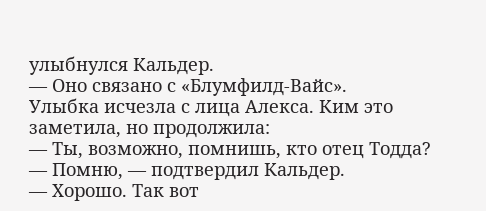улыбнулся Кальдер.
— Оно связано с «Блумфилд-Вайс».
Улыбка исчезла с лица Алекса. Ким это заметила, но продолжила:
— Ты, возможно, помнишь, кто отец Тодда?
— Помню, — подтвердил Кальдер.
— Хорошо. Так вот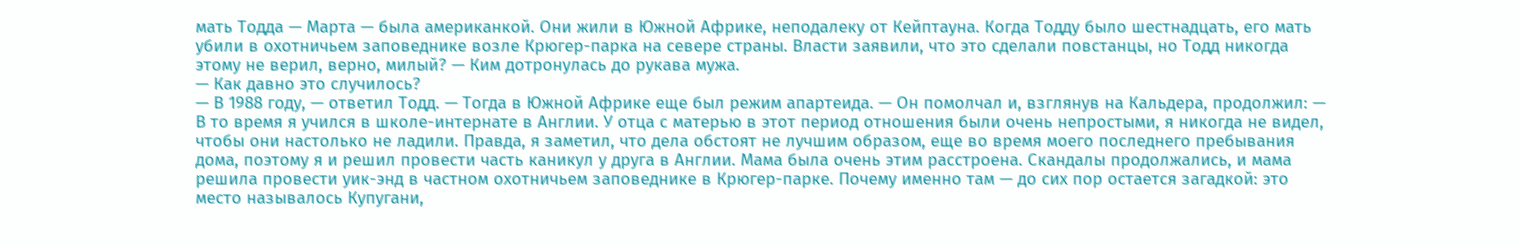мать Тодда — Марта — была американкой. Они жили в Южной Африке, неподалеку от Кейптауна. Когда Тодду было шестнадцать, его мать убили в охотничьем заповеднике возле Крюгер-парка на севере страны. Власти заявили, что это сделали повстанцы, но Тодд никогда этому не верил, верно, милый? — Ким дотронулась до рукава мужа.
— Как давно это случилось?
— В 1988 году, — ответил Тодд. — Тогда в Южной Африке еще был режим апартеида. — Он помолчал и, взглянув на Кальдера, продолжил: — В то время я учился в школе-интернате в Англии. У отца с матерью в этот период отношения были очень непростыми, я никогда не видел, чтобы они настолько не ладили. Правда, я заметил, что дела обстоят не лучшим образом, еще во время моего последнего пребывания дома, поэтому я и решил провести часть каникул у друга в Англии. Мама была очень этим расстроена. Скандалы продолжались, и мама решила провести уик-энд в частном охотничьем заповеднике в Крюгер-парке. Почему именно там — до сих пор остается загадкой: это место называлось Купугани,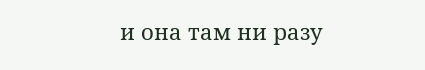и она там ни разу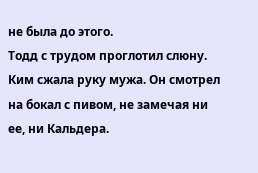не была до этого.
Тодд с трудом проглотил слюну. Ким сжала руку мужа. Он смотрел на бокал с пивом, не замечая ни ее, ни Кальдера.